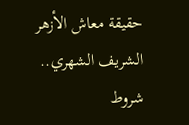حقيقة معاش الأزهر الشريف الشهري.. شروط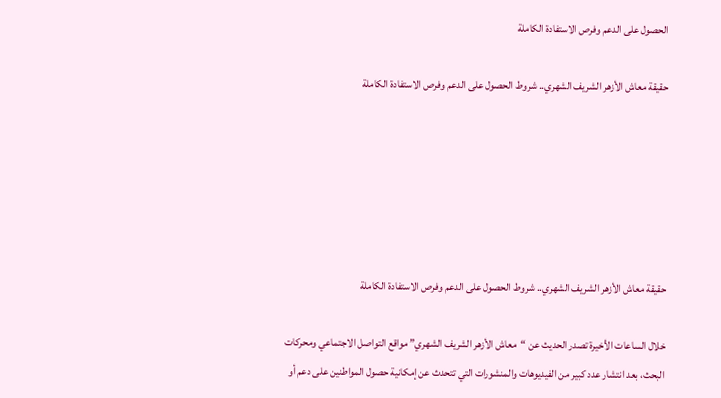الحصول على الدعم وفرص الاستفادة الكاملة

حقيقة معاش الأزهر الشريف الشهري.. شروط الحصول على الدعم وفرص الاستفادة الكاملة






حقيقة معاش الأزهر الشريف الشهري.. شروط الحصول على الدعم وفرص الاستفادة الكاملة

خلال الساعات الأخيرة تصدر الحديث عن “معاش الأزهر الشريف الشهري” مواقع التواصل الاجتماعي ومحركات البحث، بعد انتشار عدد كبير من الفيديوهات والمنشورات التي تتحدث عن إمكانية حصول المواطنين على دعم أو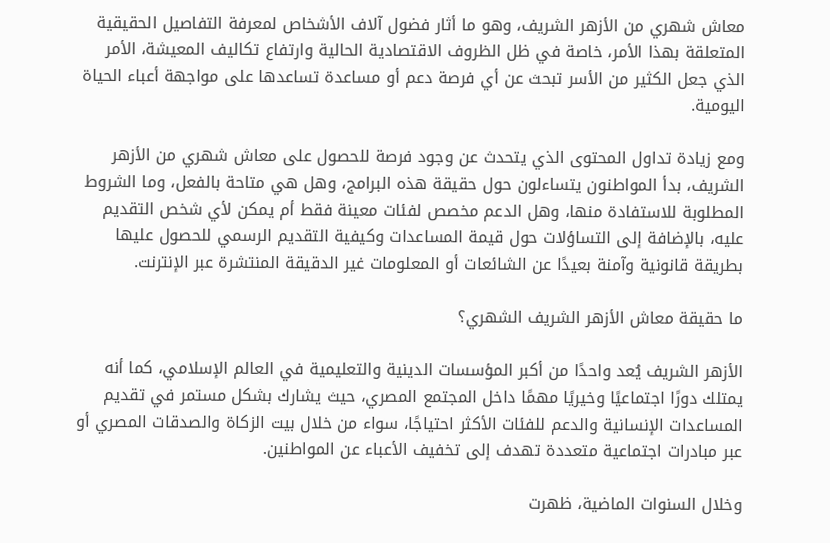معاش شهري من الأزهر الشريف، وهو ما أثار فضول آلاف الأشخاص لمعرفة التفاصيل الحقيقية المتعلقة بهذا الأمر، خاصة في ظل الظروف الاقتصادية الحالية وارتفاع تكاليف المعيشة، الأمر الذي جعل الكثير من الأسر تبحث عن أي فرصة دعم أو مساعدة تساعدها على مواجهة أعباء الحياة اليومية.

ومع زيادة تداول المحتوى الذي يتحدث عن وجود فرصة للحصول على معاش شهري من الأزهر الشريف، بدأ المواطنون يتساءلون حول حقيقة هذه البرامج، وهل هي متاحة بالفعل، وما الشروط المطلوبة للاستفادة منها، وهل الدعم مخصص لفئات معينة فقط أم يمكن لأي شخص التقديم عليه، بالإضافة إلى التساؤلات حول قيمة المساعدات وكيفية التقديم الرسمي للحصول عليها بطريقة قانونية وآمنة بعيدًا عن الشائعات أو المعلومات غير الدقيقة المنتشرة عبر الإنترنت.

ما حقيقة معاش الأزهر الشريف الشهري؟

الأزهر الشريف يُعد واحدًا من أكبر المؤسسات الدينية والتعليمية في العالم الإسلامي، كما أنه يمتلك دورًا اجتماعيًا وخيريًا مهمًا داخل المجتمع المصري، حيث يشارك بشكل مستمر في تقديم المساعدات الإنسانية والدعم للفئات الأكثر احتياجًا، سواء من خلال بيت الزكاة والصدقات المصري أو عبر مبادرات اجتماعية متعددة تهدف إلى تخفيف الأعباء عن المواطنين.

وخلال السنوات الماضية، ظهرت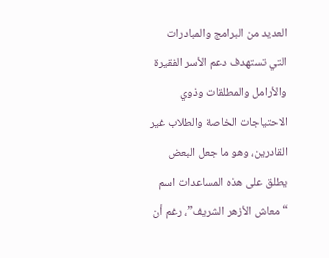العديد من البرامج والمبادرات التي تستهدف دعم الأسر الفقيرة والأرامل والمطلقات وذوي الاحتياجات الخاصة والطلاب غير القادرين، وهو ما جعل البعض يطلق على هذه المساعدات اسم “معاش الأزهر الشريف”، رغم أن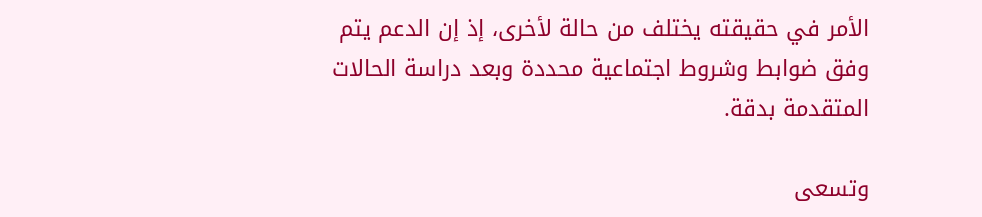الأمر في حقيقته يختلف من حالة لأخرى، إذ إن الدعم يتم وفق ضوابط وشروط اجتماعية محددة وبعد دراسة الحالات المتقدمة بدقة.

وتسعى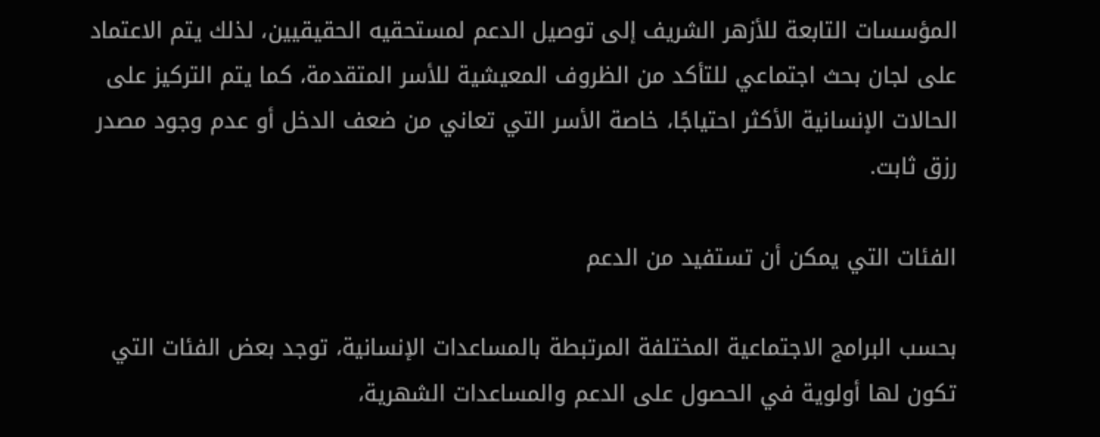المؤسسات التابعة للأزهر الشريف إلى توصيل الدعم لمستحقيه الحقيقيين، لذلك يتم الاعتماد على لجان بحث اجتماعي للتأكد من الظروف المعيشية للأسر المتقدمة، كما يتم التركيز على الحالات الإنسانية الأكثر احتياجًا، خاصة الأسر التي تعاني من ضعف الدخل أو عدم وجود مصدر رزق ثابت.

الفئات التي يمكن أن تستفيد من الدعم

بحسب البرامج الاجتماعية المختلفة المرتبطة بالمساعدات الإنسانية، توجد بعض الفئات التي تكون لها أولوية في الحصول على الدعم والمساعدات الشهرية،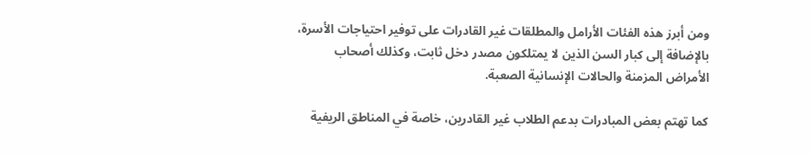ومن أبرز هذه الفئات الأرامل والمطلقات غير القادرات على توفير احتياجات الأسرة، بالإضافة إلى كبار السن الذين لا يمتلكون مصدر دخل ثابت، وكذلك أصحاب الأمراض المزمنة والحالات الإنسانية الصعبة.

كما تهتم بعض المبادرات بدعم الطلاب غير القادرين، خاصة في المناطق الريفية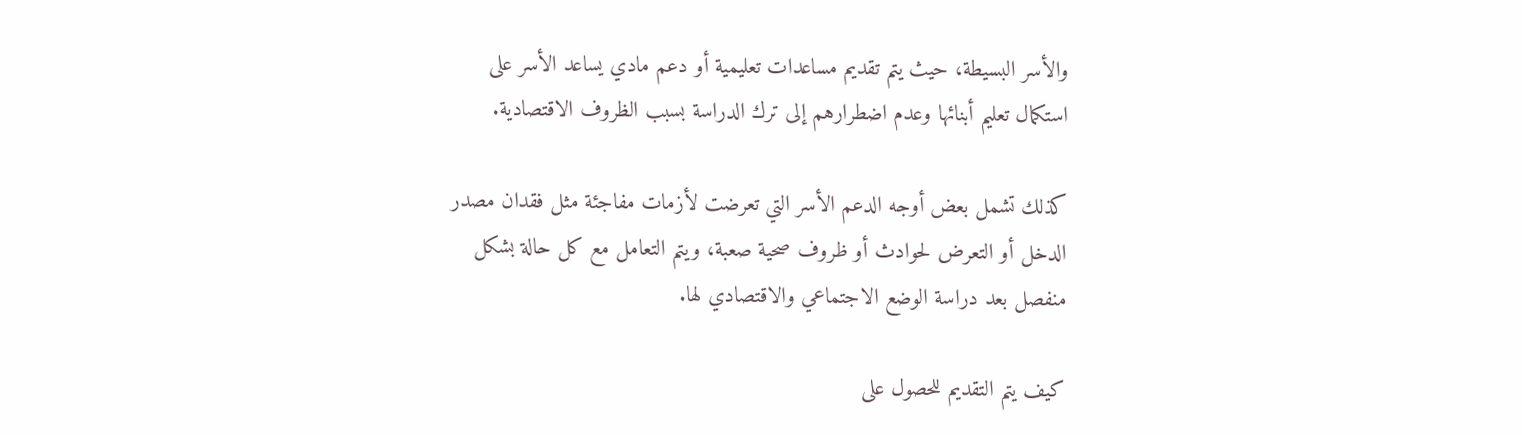والأسر البسيطة، حيث يتم تقديم مساعدات تعليمية أو دعم مادي يساعد الأسر على استكمال تعليم أبنائها وعدم اضطرارهم إلى ترك الدراسة بسبب الظروف الاقتصادية.

كذلك تشمل بعض أوجه الدعم الأسر التي تعرضت لأزمات مفاجئة مثل فقدان مصدر الدخل أو التعرض لحوادث أو ظروف صحية صعبة، ويتم التعامل مع كل حالة بشكل منفصل بعد دراسة الوضع الاجتماعي والاقتصادي لها.

كيف يتم التقديم للحصول على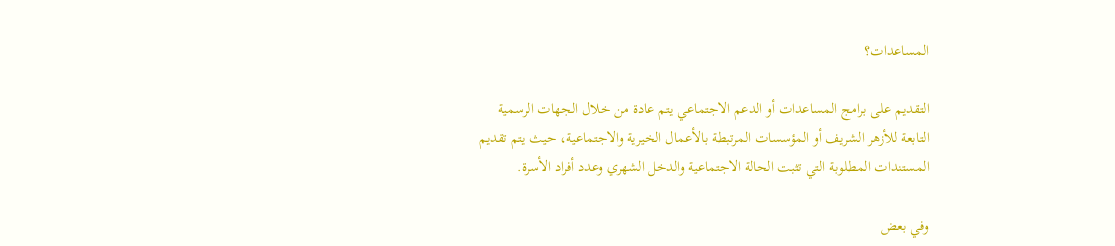المساعدات؟

التقديم على برامج المساعدات أو الدعم الاجتماعي يتم عادة من خلال الجهات الرسمية التابعة للأزهر الشريف أو المؤسسات المرتبطة بالأعمال الخيرية والاجتماعية، حيث يتم تقديم المستندات المطلوبة التي تثبت الحالة الاجتماعية والدخل الشهري وعدد أفراد الأسرة.

وفي بعض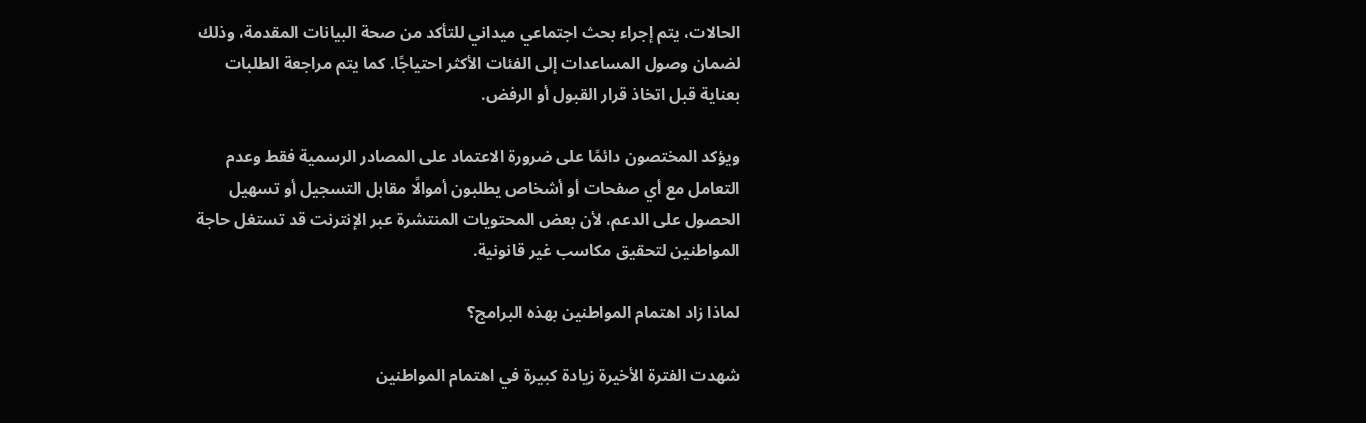الحالات، يتم إجراء بحث اجتماعي ميداني للتأكد من صحة البيانات المقدمة، وذلك لضمان وصول المساعدات إلى الفئات الأكثر احتياجًا. كما يتم مراجعة الطلبات بعناية قبل اتخاذ قرار القبول أو الرفض.

ويؤكد المختصون دائمًا على ضرورة الاعتماد على المصادر الرسمية فقط وعدم التعامل مع أي صفحات أو أشخاص يطلبون أموالًا مقابل التسجيل أو تسهيل الحصول على الدعم، لأن بعض المحتويات المنتشرة عبر الإنترنت قد تستغل حاجة المواطنين لتحقيق مكاسب غير قانونية.

لماذا زاد اهتمام المواطنين بهذه البرامج؟

شهدت الفترة الأخيرة زيادة كبيرة في اهتمام المواطنين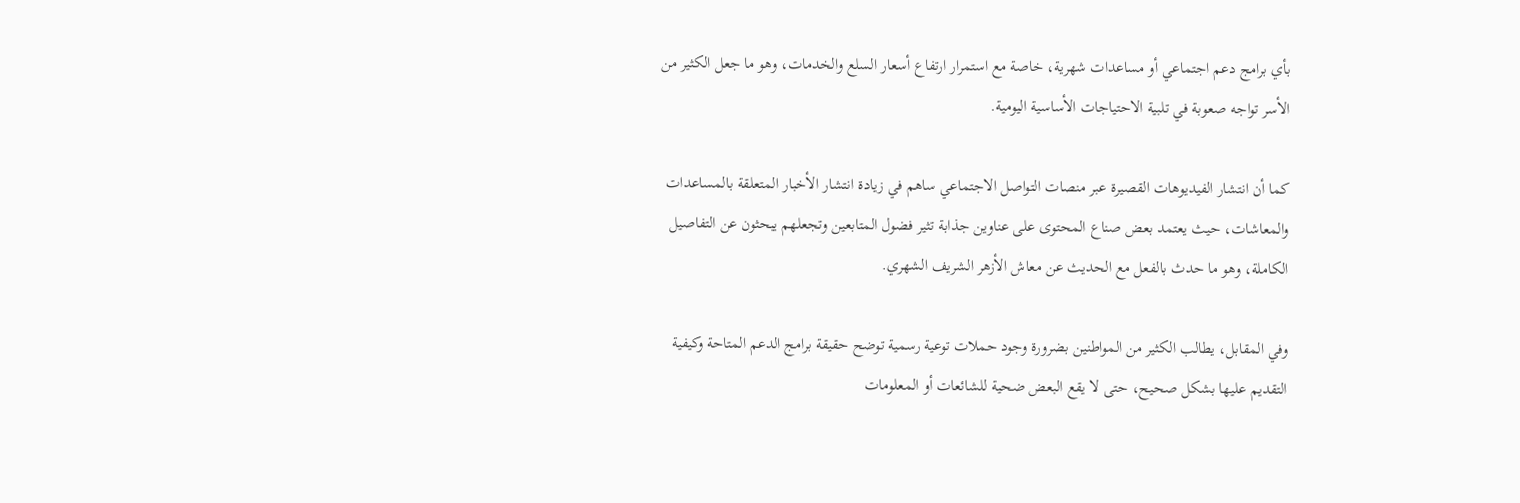بأي برامج دعم اجتماعي أو مساعدات شهرية، خاصة مع استمرار ارتفاع أسعار السلع والخدمات، وهو ما جعل الكثير من الأسر تواجه صعوبة في تلبية الاحتياجات الأساسية اليومية.

كما أن انتشار الفيديوهات القصيرة عبر منصات التواصل الاجتماعي ساهم في زيادة انتشار الأخبار المتعلقة بالمساعدات والمعاشات، حيث يعتمد بعض صناع المحتوى على عناوين جذابة تثير فضول المتابعين وتجعلهم يبحثون عن التفاصيل الكاملة، وهو ما حدث بالفعل مع الحديث عن معاش الأزهر الشريف الشهري.

وفي المقابل، يطالب الكثير من المواطنين بضرورة وجود حملات توعية رسمية توضح حقيقة برامج الدعم المتاحة وكيفية التقديم عليها بشكل صحيح، حتى لا يقع البعض ضحية للشائعات أو المعلومات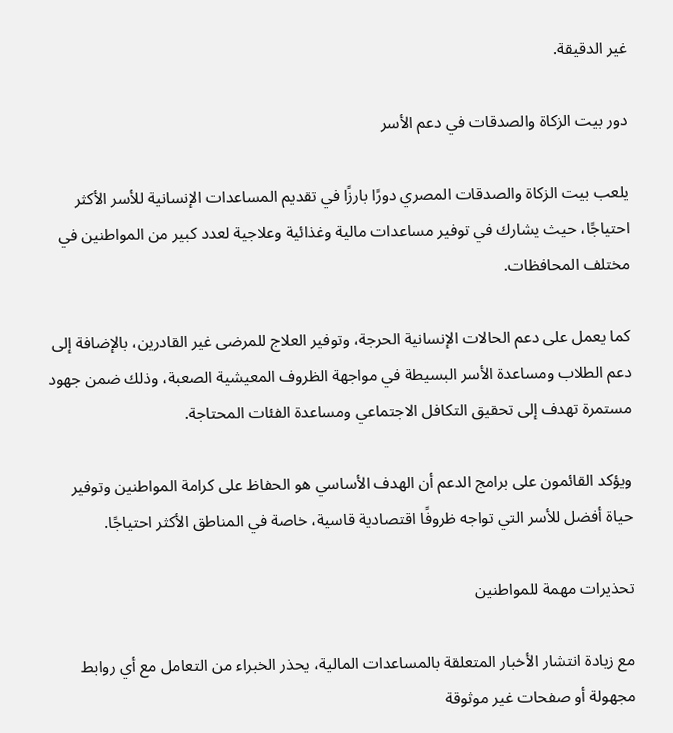غير الدقيقة.

دور بيت الزكاة والصدقات في دعم الأسر

يلعب بيت الزكاة والصدقات المصري دورًا بارزًا في تقديم المساعدات الإنسانية للأسر الأكثر احتياجًا، حيث يشارك في توفير مساعدات مالية وغذائية وعلاجية لعدد كبير من المواطنين في مختلف المحافظات.

كما يعمل على دعم الحالات الإنسانية الحرجة، وتوفير العلاج للمرضى غير القادرين، بالإضافة إلى دعم الطلاب ومساعدة الأسر البسيطة في مواجهة الظروف المعيشية الصعبة، وذلك ضمن جهود مستمرة تهدف إلى تحقيق التكافل الاجتماعي ومساعدة الفئات المحتاجة.

ويؤكد القائمون على برامج الدعم أن الهدف الأساسي هو الحفاظ على كرامة المواطنين وتوفير حياة أفضل للأسر التي تواجه ظروفًا اقتصادية قاسية، خاصة في المناطق الأكثر احتياجًا.

تحذيرات مهمة للمواطنين

مع زيادة انتشار الأخبار المتعلقة بالمساعدات المالية، يحذر الخبراء من التعامل مع أي روابط مجهولة أو صفحات غير موثوقة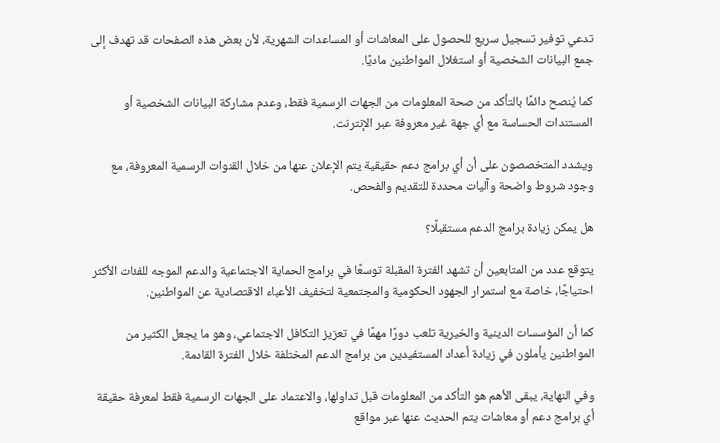تدعي توفير تسجيل سريع للحصول على المعاشات أو المساعدات الشهرية، لأن بعض هذه الصفحات قد تهدف إلى جمع البيانات الشخصية أو استغلال المواطنين ماديًا.

كما يُنصح دائمًا بالتأكد من صحة المعلومات من الجهات الرسمية فقط، وعدم مشاركة البيانات الشخصية أو المستندات الحساسة مع أي جهة غير معروفة عبر الإنترنت.

ويشدد المتخصصون على أن أي برامج دعم حقيقية يتم الإعلان عنها من خلال القنوات الرسمية المعروفة، مع وجود شروط واضحة وآليات محددة للتقديم والفحص.

هل يمكن زيادة برامج الدعم مستقبلًا؟

يتوقع عدد من المتابعين أن تشهد الفترة المقبلة توسعًا في برامج الحماية الاجتماعية والدعم الموجه للفئات الأكثر احتياجًا، خاصة مع استمرار الجهود الحكومية والمجتمعية لتخفيف الأعباء الاقتصادية عن المواطنين.

كما أن المؤسسات الدينية والخيرية تلعب دورًا مهمًا في تعزيز التكافل الاجتماعي، وهو ما يجعل الكثير من المواطنين يأملون في زيادة أعداد المستفيدين من برامج الدعم المختلفة خلال الفترة القادمة.

وفي النهاية، يبقى الأهم هو التأكد من المعلومات قبل تداولها، والاعتماد على الجهات الرسمية فقط لمعرفة حقيقة أي برامج دعم أو معاشات يتم الحديث عنها عبر مواقع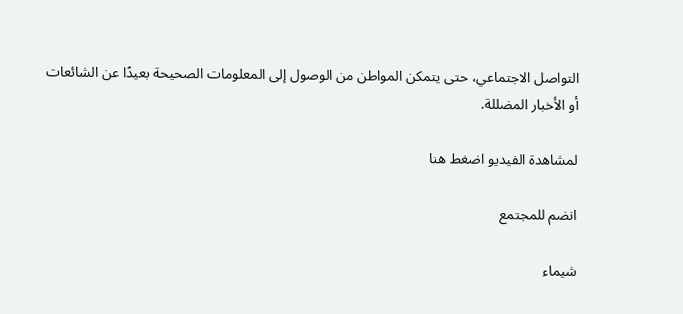التواصل الاجتماعي، حتى يتمكن المواطن من الوصول إلى المعلومات الصحيحة بعيدًا عن الشائعات أو الأخبار المضللة.

لمشاهدة الفيديو اضغط هنا

انضم للمجتمع

شيماء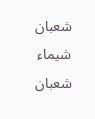شعبان
شيماء شعبان